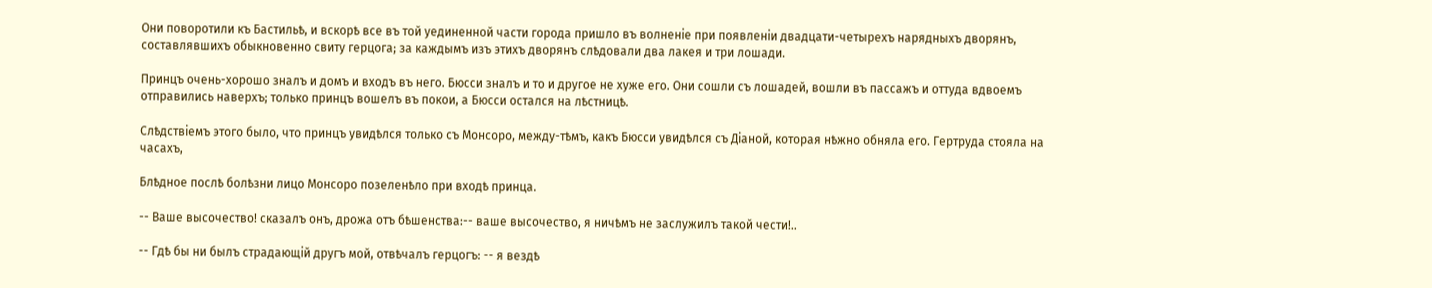Они поворотили къ Бастильѣ, и вскорѣ все въ той уединенной части города пришло въ волненіе при появленіи двадцати-четырехъ нарядныхъ дворянъ, составлявшихъ обыкновенно свиту герцога; за каждымъ изъ этихъ дворянъ слѣдовали два лакея и три лошади.

Принцъ очень-хорошо зналъ и домъ и входъ въ него. Бюсси зналъ и то и другое не хуже его. Они сошли съ лошадей, вошли въ пассажъ и оттуда вдвоемъ отправились наверхъ; только принцъ вошелъ въ покои, а Бюсси остался на лѣстницѣ.

Слѣдствіемъ этого было, что принцъ увидѣлся только съ Монсоро, между-тѣмъ, какъ Бюсси увидѣлся съ Діаной, которая нѣжно обняла его. Гертруда стояла на часахъ,

Блѣдное послѣ болѣзни лицо Монсоро позеленѣло при входѣ принца.

-- Ваше высочество! сказалъ онъ, дрожа отъ бѣшенства:-- ваше высочество, я ничѣмъ не заслужилъ такой чести!..

-- Гдѣ бы ни былъ страдающій другъ мой, отвѣчалъ герцогъ: -- я вездѣ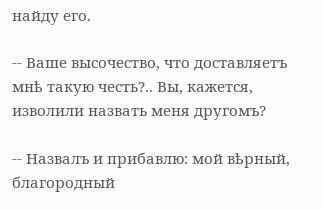найду его.

-- Ваше высочество, что доставляетъ мнѣ такую честь?.. Вы, кажется, изволили назвать меня другомъ?

-- Назвалъ и прибавлю: мой вѣрный, благородный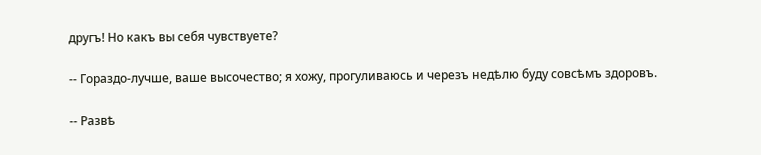другъ! Но какъ вы себя чувствуете?

-- Гораздо-лучше, ваше высочество; я хожу, прогуливаюсь и черезъ недѣлю буду совсѣмъ здоровъ.

-- Развѣ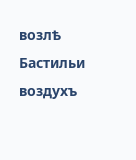возлѣ Бастильи воздухъ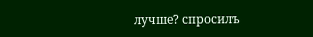лучше? спросилъ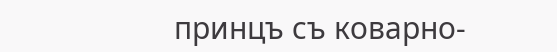принцъ съ коварно-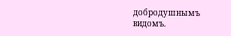добродушнымъ видомъ.